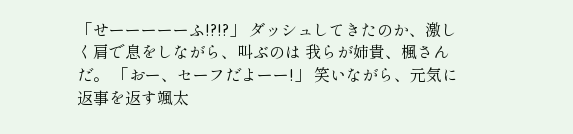「せーーーーーふ!?!?」 ダッシュしてきたのか、激しく肩で息をしながら、叫ぶのは 我らが姉貴、楓さんだ。 「おー、セーフだよーー!」 笑いながら、元気に返事を返す颯太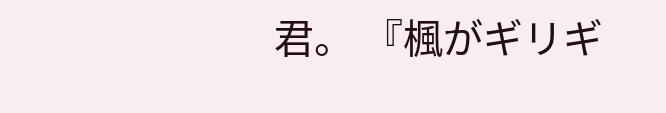君。 『楓がギリギ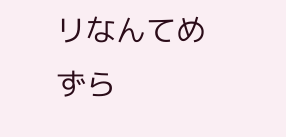リなんてめずら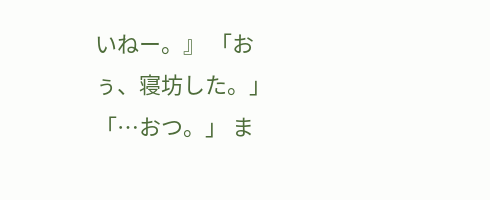いねー。』 「おぅ、寝坊した。」 「…おつ。」 ま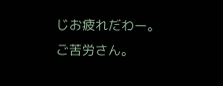じお疲れだわー。ご苦労さん。